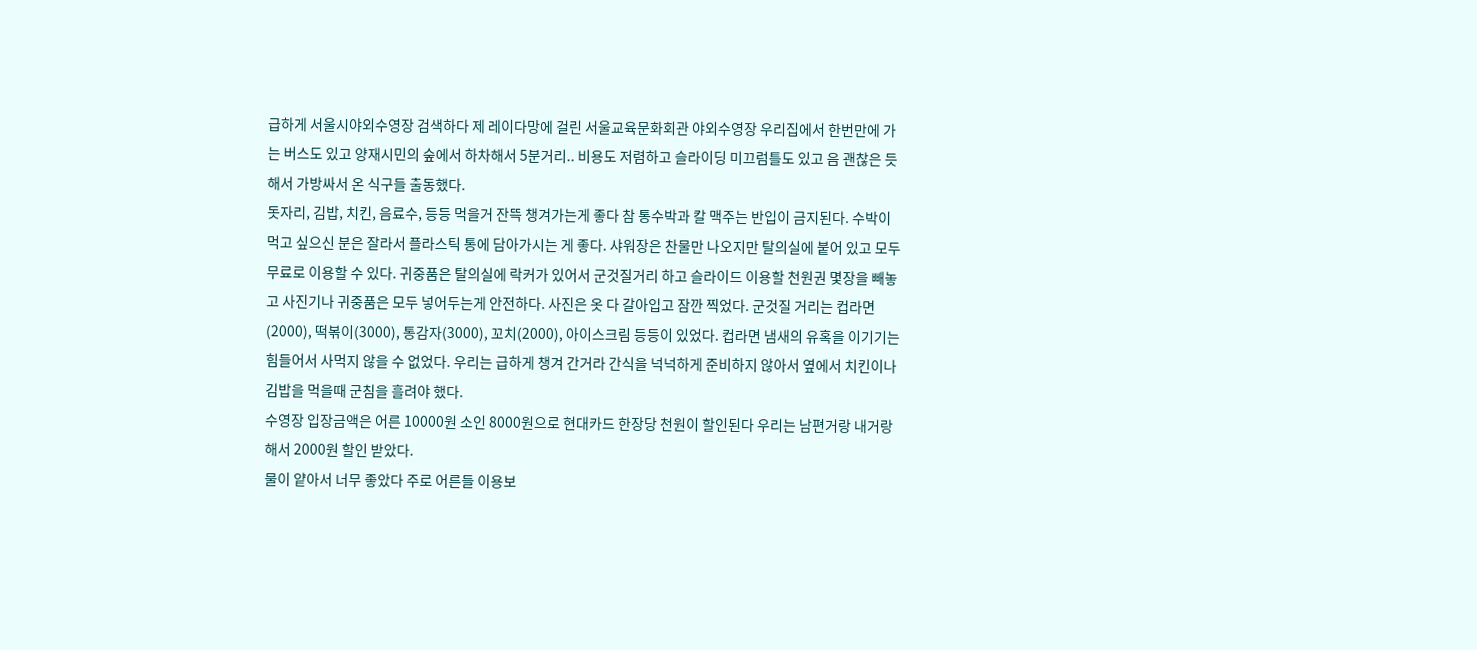급하게 서울시야외수영장 검색하다 제 레이다망에 걸린 서울교육문화회관 야외수영장 우리집에서 한번만에 가는 버스도 있고 양재시민의 숲에서 하차해서 5분거리.. 비용도 저렴하고 슬라이딩 미끄럼틀도 있고 음 괜찮은 듯 해서 가방싸서 온 식구들 출동했다.
돗자리, 김밥, 치킨, 음료수, 등등 먹을거 잔뜩 챙겨가는게 좋다 참 통수박과 칼 맥주는 반입이 금지된다. 수박이 먹고 싶으신 분은 잘라서 플라스틱 통에 담아가시는 게 좋다. 샤워장은 찬물만 나오지만 탈의실에 붙어 있고 모두 무료로 이용할 수 있다. 귀중품은 탈의실에 락커가 있어서 군것질거리 하고 슬라이드 이용할 천원권 몇장을 빼놓고 사진기나 귀중품은 모두 넣어두는게 안전하다. 사진은 옷 다 갈아입고 잠깐 찍었다. 군것질 거리는 컵라면(2000), 떡볶이(3000), 통감자(3000), 꼬치(2000), 아이스크림 등등이 있었다. 컵라면 냄새의 유혹을 이기기는 힘들어서 사먹지 않을 수 없었다. 우리는 급하게 챙겨 간거라 간식을 넉넉하게 준비하지 않아서 옆에서 치킨이나 김밥을 먹을때 군침을 흘려야 했다.
수영장 입장금액은 어른 10000원 소인 8000원으로 현대카드 한장당 천원이 할인된다 우리는 남편거랑 내거랑 해서 2000원 할인 받았다.
물이 얕아서 너무 좋았다 주로 어른들 이용보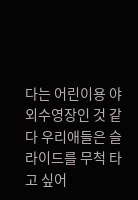다는 어린이용 야외수영장인 것 같다 우리애들은 슬라이드를 무척 타고 싶어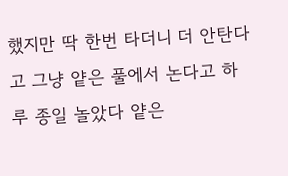했지만 딱 한번 타더니 더 안탄다고 그냥 얕은 풀에서 논다고 하루 종일 놀았다 얕은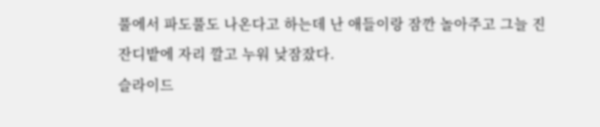풀에서 파도풀도 나온다고 하는데 난 애들이랑 잠깐 놀아주고 그늘 진 잔디밭에 자리 깔고 누워 낮잠잤다.
슬라이드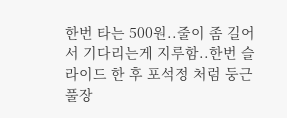한번 타는 500원..줄이 좀 길어서 기다리는게 지루함..한번 슬라이드 한 후 포석정 처럼 둥근 풀장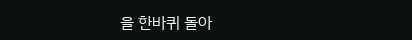을 한바퀴 돌아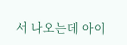서 나오는데 아이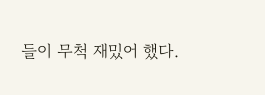들이 무척 재밌어 했다.